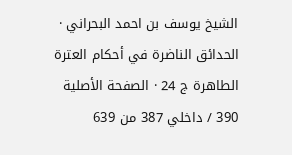الشيخ يوسف بن احمد البحراني · الحدائق الناضرة في أحكام العترة الطاهرة ج 24 · الصفحة الأصلية 390 / داخلي 387 من 639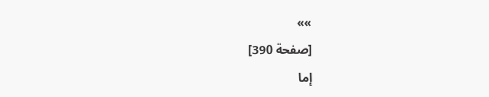»»
[صفحة 390]
إما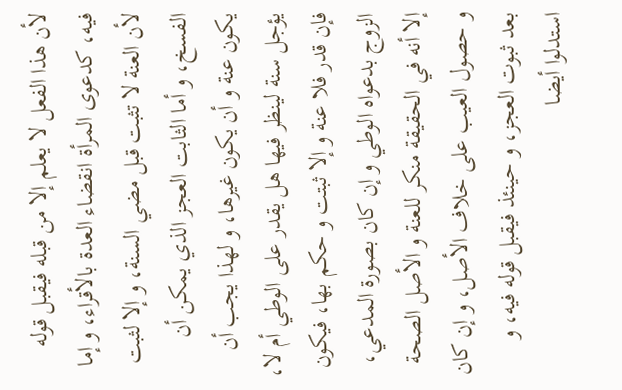لأن هذا الفعل لا يعلم إلا من قبله فيقبل قوله فيه، كدعوى المرأة انقضاء العدة بالأقراء، و إما لأن العنة لا تثبت قبل مضي السنة، و إلا لثبت الفسخ، و أما الثابت العجز الذي يمكن أن يكون عنة و أن يكون غيرها، و لهذا يجب أن يؤجل سنة لينظر فيها هل يقدر على الوطي أم لا، فإن قدر فلا عنة و إلا ثبتت و حكم بها، فيكون الزوج بدعواه الوطي و إن كان بصورة المدعي، إلا أنه في الحقيقة منكر للعنة و الأصل الصحة و حصول العيب على خلاف الأصل، و إن كان بعد ثبوت العجز، و حينئذ فيقبل قوله فيه، و استدلوا أيضا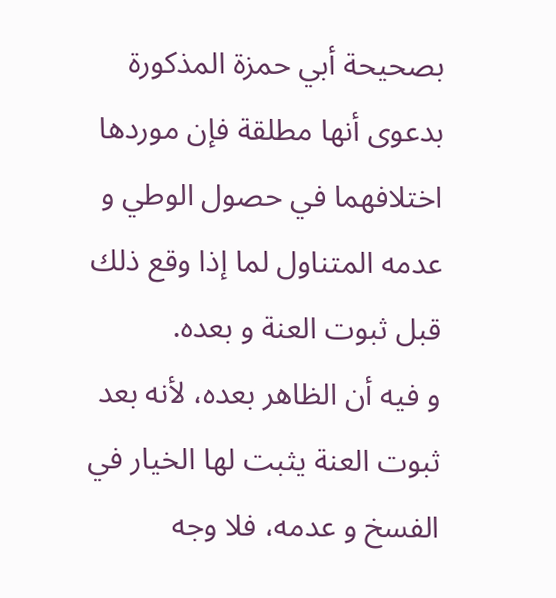بصحيحة أبي حمزة المذكورة بدعوى أنها مطلقة فإن موردها اختلافهما في حصول الوطي و عدمه المتناول لما إذا وقع ذلك قبل ثبوت العنة و بعده.
و فيه أن الظاهر بعده، لأنه بعد ثبوت العنة يثبت لها الخيار في الفسخ و عدمه، فلا وجه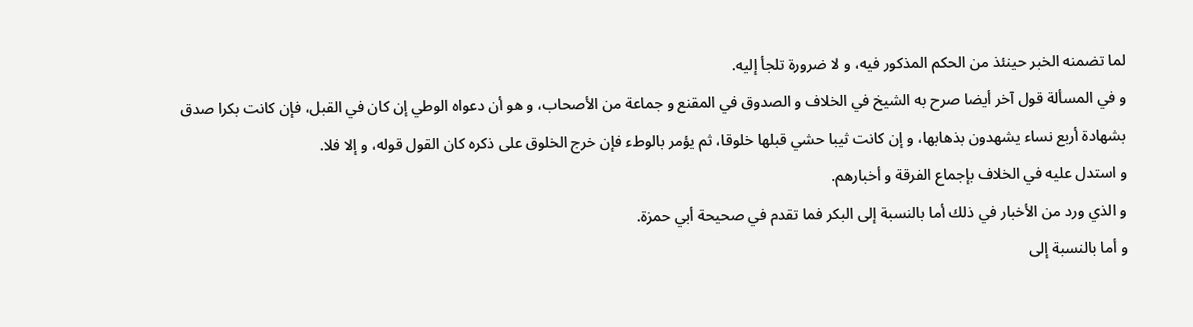لما تضمنه الخبر حينئذ من الحكم المذكور فيه، و لا ضرورة تلجأ إليه.
و في المسألة قول آخر أيضا صرح به الشيخ في الخلاف و الصدوق في المقنع و جماعة من الأصحاب، و هو أن دعواه الوطي إن كان في القبل، فإن كانت بكرا صدق بشهادة أربع نساء يشهدون بذهابها، و إن كانت ثيبا حشي قبلها خلوقا، ثم يؤمر بالوطء فإن خرج الخلوق على ذكره كان القول قوله، و إلا فلا.
و استدل عليه في الخلاف بإجماع الفرقة و أخبارهم.
و الذي ورد من الأخبار في ذلك أما بالنسبة إلى البكر فما تقدم في صحيحة أبي حمزة.
و أما بالنسبة إلى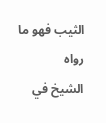الثيب فهو ما رواه
الشيخ في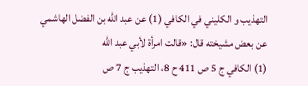التهذيب و الكليني في الكافي (1) عن عبد الله بن الفضل الهاشمي عن بعض مشيخته قال: «قالت امرأة لأبي عبد الله
(1) الكافي ج 5 ص 411 ح 8، التهذيب ج 7 ص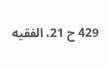429 ح 21، الفقيه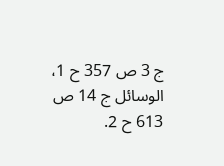ج 3 ص 357 ح 1، الوسائل ج 14 ص 613 ح 2.